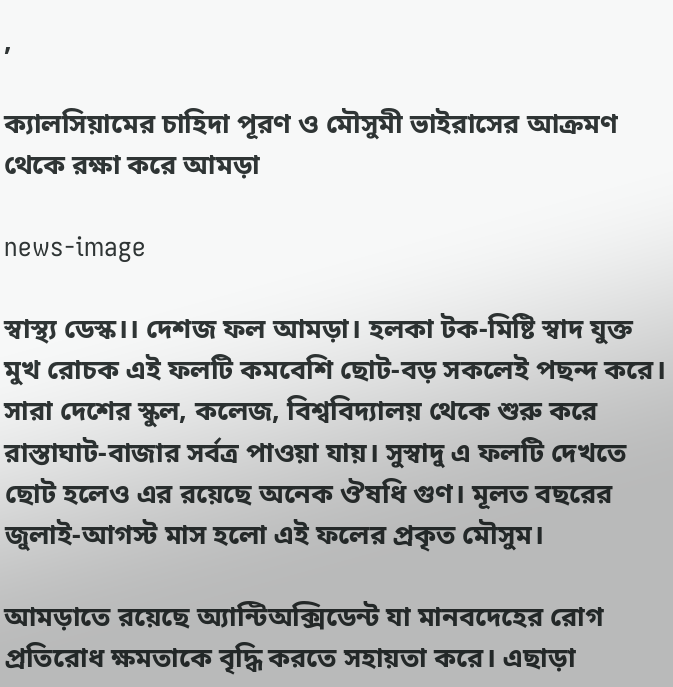,

ক্যালসিয়ামের চাহিদা পূরণ ও মৌসুমী ভাইরাসের আক্রমণ থেকে রক্ষা করে আমড়া

news-image

স্বাস্থ্য ডেস্ক।। দেশজ ফল আমড়া। হলকা টক-মিষ্টি স্বাদ যুক্ত মুখ রোচক এই ফলটি কমবেশি ছোট-বড় সকলেই পছন্দ করে। সারা দেশের স্কুল, কলেজ, বিশ্ববিদ্যালয় থেকে শুরু করে রাস্তাঘাট-বাজার সর্বত্র পাওয়া যায়। সুস্বাদু এ ফলটি দেখতে ছোট হলেও এর রয়েছে অনেক ঔষধি গুণ। মূলত বছরের জুলাই-আগস্ট মাস হলো এই ফলের প্রকৃত মৌসুম।

আমড়াতে রয়েছে অ্যান্টিঅক্সিডেন্ট যা মানবদেহের রোগ প্রতিরোধ ক্ষমতাকে বৃদ্ধি করতে সহায়তা করে। এছাড়া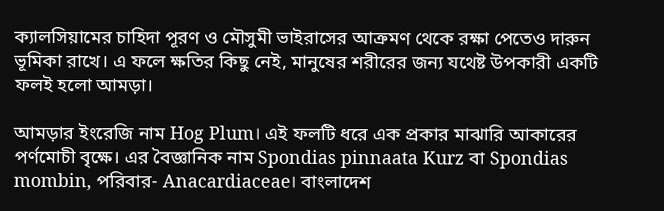ক্যালসিয়ামের চাহিদা পূরণ ও মৌসুমী ভাইরাসের আক্রমণ থেকে রক্ষা পেতেও দারুন ভূমিকা রাখে। এ ফলে ক্ষতির কিছু নেই, মানুষের শরীরের জন্য যথেষ্ট উপকারী একটি ফলই হলো আমড়া।

আমড়ার ইংরেজি নাম Hog Plum। এই ফলটি ধরে এক প্রকার মাঝারি আকারের পর্ণমোচী বৃক্ষে। এর বৈজ্ঞানিক নাম Spondias pinnaata Kurz বা Spondias mombin, পরিবার- Anacardiaceae। বাংলাদেশ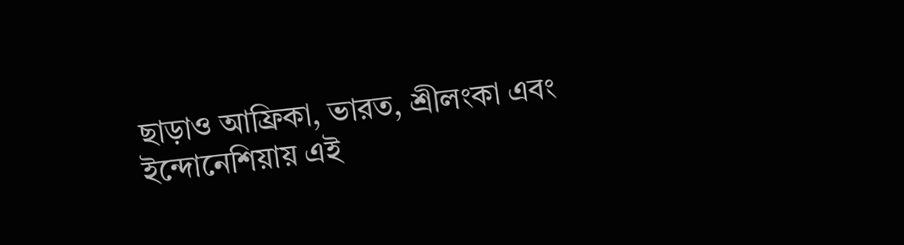ছাড়াও আফ্রিকা, ভারত, শ্রীলংকা এবং ইন্দোনেশিয়ায় এই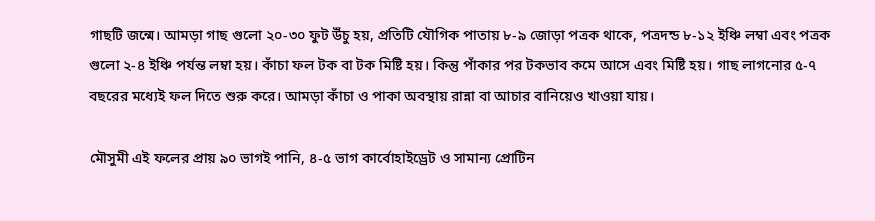গাছটি জন্মে। আমড়া গাছ গুলো ২০-৩০ ফুট উঁচু হয়, প্রতিটি যৌগিক পাতায় ৮-৯ জোড়া পত্রক থাকে, পত্রদন্ড ৮-১২ ইঞ্চি লম্বা এবং পত্রক গুলো ২-৪ ইঞ্চি পর্যন্ত লম্বা হয়। কাঁচা ফল টক বা টক মিষ্টি হয়। কিন্তু পাঁকার পর টকভাব কমে আসে এবং মিষ্টি হয়। গাছ লাগনোর ৫-৭ বছরের মধ্যেই ফল দিতে শুরু করে। আমড়া কাঁচা ও পাকা অবস্থায় রান্না বা আচার বানিয়েও খাওয়া যায়।

মৌসুমী এই ফলের প্রায় ৯০ ভাগই পানি, ৪-৫ ভাগ কার্বোহাইড্রেট ও সামান্য প্রোটিন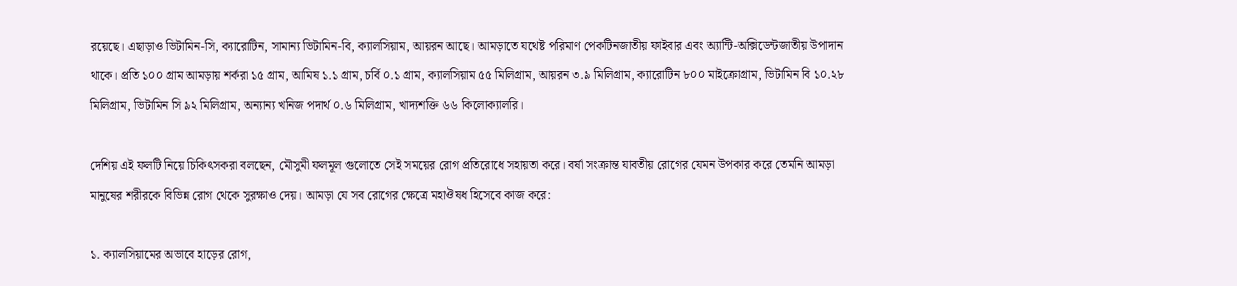রয়েছে। এছাড়াও ভিটামিন-সি, ক্যারোটিন, সামান্য ভিটামিন-বি, ক্যালসিয়াম, আয়রন আছে। আমড়াতে যথেষ্ট পরিমাণ পেকটিনজাতীয় ফাইবার এবং অ্যান্টি-অক্সিডেন্টজাতীয় উপাদান থাকে। প্রতি ১০০ গ্রাম আমড়ায় শর্করা ১৫ গ্রাম, আমিষ ১.১ গ্রাম, চর্বি ০.১ গ্রাম, ক্যালসিয়াম ৫৫ মিলিগ্রাম, আয়রন ৩.৯ মিলিগ্রাম, ক্যারোটিন ৮০০ মাইক্রোগ্রাম, ভিটামিন বি ১০.২৮ মিলিগ্রাম, ভিটামিন সি ৯২ মিলিগ্রাম, অন্যান্য খনিজ পদার্থ ০.৬ মিলিগ্রাম, খাদ্যশক্তি ৬৬ কিলোক্যালরি।

দেশিয় এই ফলটি নিয়ে চিকিৎসকরা বলছেন, মৌসুমী ফলমূল গুলোতে সেই সময়ের রোগ প্রতিরোধে সহায়তা করে। বর্ষা সংক্রান্ত যাবতীয় রোগের যেমন উপকার করে তেমনি আমড়া মানুষের শরীরকে বিভিন্ন রোগ থেকে সুরক্ষাও দেয়। আমড়া যে সব রোগের ক্ষেত্রে মহাঔষধ হিসেবে কাজ করে:

১. ক্যালসিয়ামের অভাবে হাড়ের রোগ,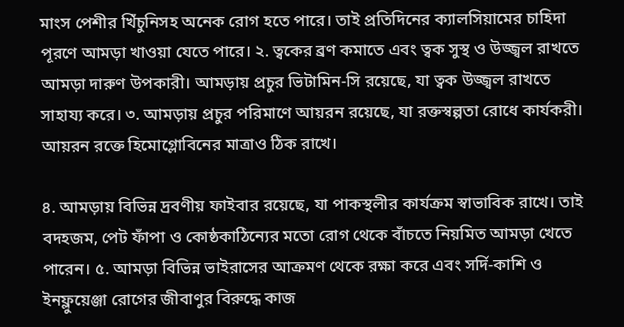মাংস পেশীর খিঁচুনিসহ অনেক রোগ হতে পারে। তাই প্রতিদিনের ক্যালসিয়ামের চাহিদা পূরণে আমড়া খাওয়া যেতে পারে। ২. ত্বকের ব্রণ কমাতে এবং ত্বক সুস্থ ও উজ্জ্বল রাখতে আমড়া দারুণ উপকারী। আমড়ায় প্রচুর ভিটামিন-সি রয়েছে, যা ত্বক উজ্জ্বল রাখতে সাহায্য করে। ৩. আমড়ায় প্রচুর পরিমাণে আয়রন রয়েছে, যা রক্তস্বল্পতা রোধে কার্যকরী। আয়রন রক্তে হিমোগ্লোবিনের মাত্রাও ঠিক রাখে।

৪. আমড়ায় বিভিন্ন দ্রবণীয় ফাইবার রয়েছে, যা পাকস্থলীর কার্যক্রম স্বাভাবিক রাখে। তাই বদহজম, পেট ফাঁপা ও কোষ্ঠকাঠিন্যের মতো রোগ থেকে বাঁচতে নিয়মিত আমড়া খেতে পারেন। ৫. আমড়া বিভিন্ন ভাইরাসের আক্রমণ থেকে রক্ষা করে এবং সর্দি-কাশি ও ইনফ্লুয়েঞ্জা রোগের জীবাণুর বিরুদ্ধে কাজ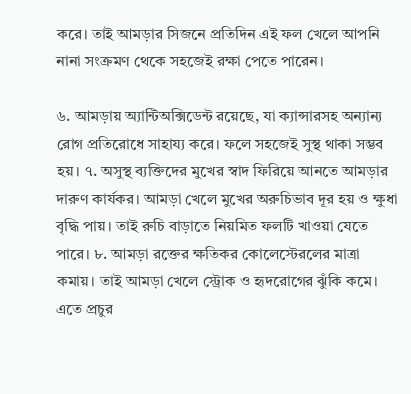করে। তাই আমড়ার সিজনে প্রতিদিন এই ফল খেলে আপনি নানা সংক্রমণ থেকে সহজেই রক্ষা পেতে পারেন।

৬. আমড়ায় অ্যান্টিঅক্সিডেন্ট রয়েছে, যা ক্যান্সারসহ অন্যান্য রোগ প্রতিরোধে সাহায্য করে। ফলে সহজেই সুস্থ থাকা সম্ভব হয়। ৭. অসুস্থ ব্যক্তিদের মুখের স্বাদ ফিরিয়ে আনতে আমড়ার দারুণ কার্যকর। আমড়া খেলে মুখের অরুচিভাব দূর হয় ও ক্ষুধা বৃদ্ধি পায়। তাই রুচি বাড়াতে নিয়মিত ফলটি খাওয়া যেতে পারে। ৮. আমড়া রক্তের ক্ষতিকর কোলেস্টেরলের মাত্রা কমায়। তাই আমড়া খেলে স্ট্রোক ও হৃদরোগের ঝুঁকি কমে। এতে প্রচুর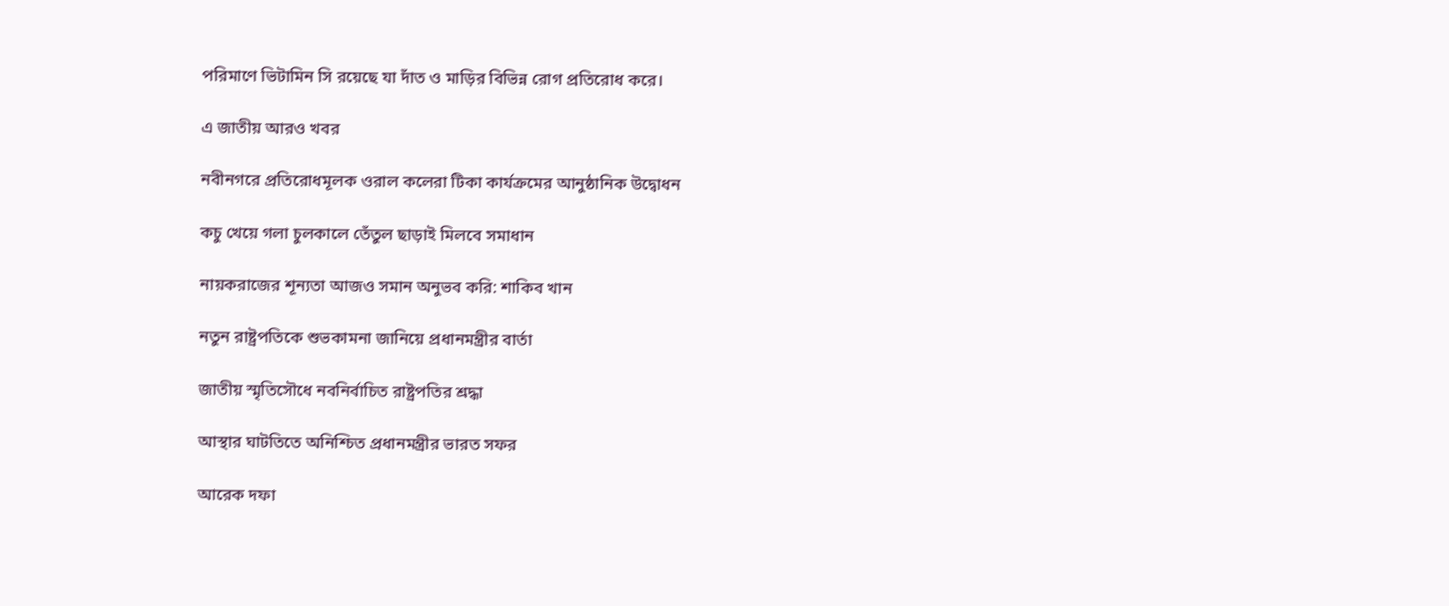পরিমাণে ভিটামিন সি রয়েছে যা দাঁত ও মাড়ির বিভিন্ন রোগ প্রতিরোধ করে।

এ জাতীয় আরও খবর

নবীনগরে প্রতিরোধমূলক ওরাল কলেরা টিকা কার্যক্রমের আনুষ্ঠানিক উদ্বোধন

কচু খেয়ে গলা চুলকালে তেঁতুল ছাড়াই মিলবে সমাধান

নায়করাজের শূন্যতা আজও সমান অনুভব করি: শাকিব খান

নতুন রাষ্ট্রপতিকে শুভকামনা জানিয়ে প্রধানমন্ত্রীর বার্তা

জাতীয় স্মৃতিসৌধে নবনির্বাচিত রাষ্ট্রপতির শ্রদ্ধা

আস্থার ঘাটতিতে অনিশ্চিত প্রধানমন্ত্রীর ভারত সফর

আরেক দফা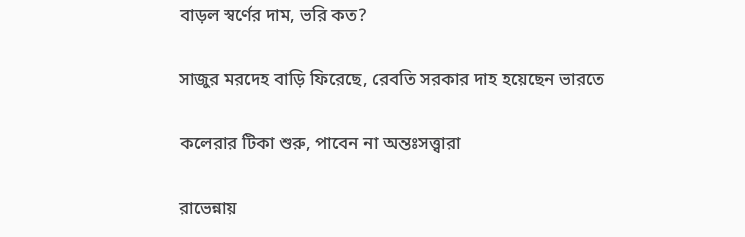বাড়ল স্বর্ণের দাম, ভরি কত?

সাজুর মরদেহ বাড়ি ফিরেছে, রেবতি সরকার দাহ হয়েছেন ভারতে

কলেরার টিকা শুরু, পাবেন না অন্তঃসত্ত্বারা

রাভেন্নায়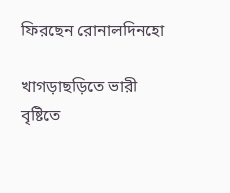ফিরছেন রোনালদিনহো

খাগড়াছড়িতে ভারী বৃষ্টিতে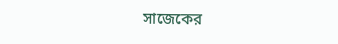সাজেকের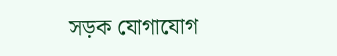সড়ক যোগাযোগ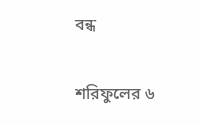বন্ধ

শরিফুলের ৬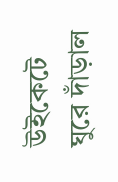উইকেটে ঘুরে দাঁড়াল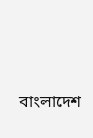বাংলাদেশ